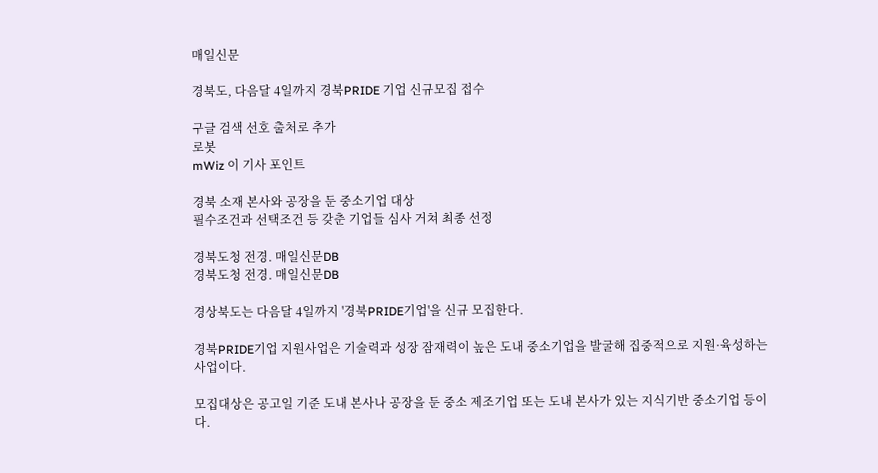매일신문

경북도, 다음달 4일까지 경북PRIDE 기업 신규모집 접수

구글 검색 선호 출처로 추가
로봇
mWiz 이 기사 포인트

경북 소재 본사와 공장을 둔 중소기업 대상
필수조건과 선택조건 등 갖춘 기업들 심사 거쳐 최종 선정

경북도청 전경. 매일신문DB
경북도청 전경. 매일신문DB

경상북도는 다음달 4일까지 '경북PRIDE기업'을 신규 모집한다.

경북PRIDE기업 지원사업은 기술력과 성장 잠재력이 높은 도내 중소기업을 발굴해 집중적으로 지원·육성하는 사업이다.

모집대상은 공고일 기준 도내 본사나 공장을 둔 중소 제조기업 또는 도내 본사가 있는 지식기반 중소기업 등이다.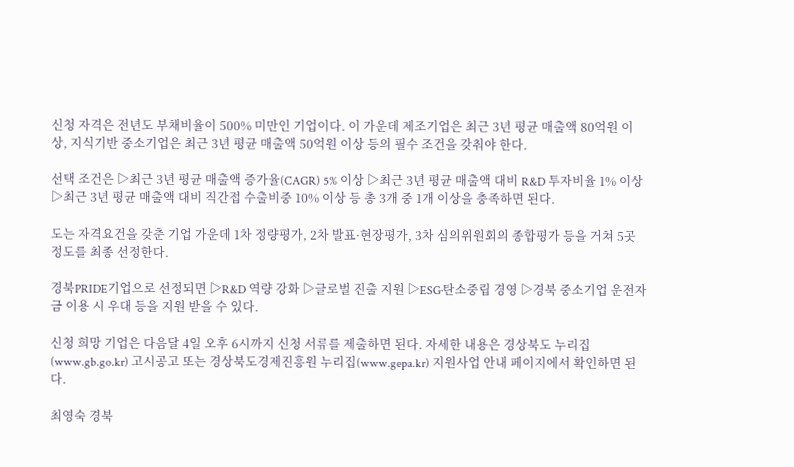신청 자격은 전년도 부채비율이 500% 미만인 기업이다. 이 가운데 제조기업은 최근 3년 평균 매출액 80억원 이상, 지식기반 중소기업은 최근 3년 평균 매출액 50억원 이상 등의 필수 조건을 갖춰야 한다.

선택 조건은 ▷최근 3년 평균 매출액 증가율(CAGR) 5% 이상 ▷최근 3년 평균 매출액 대비 R&D 투자비율 1% 이상 ▷최근 3년 평균 매출액 대비 직간접 수출비중 10% 이상 등 총 3개 중 1개 이상을 충족하면 된다.

도는 자격요건을 갖춘 기업 가운데 1차 정량평가, 2차 발표·현장평가, 3차 심의위원회의 종합평가 등을 거쳐 5곳 정도를 최종 선정한다.

경북PRIDE기업으로 선정되면 ▷R&D 역량 강화 ▷글로벌 진출 지원 ▷ESG·탄소중립 경영 ▷경북 중소기업 운전자금 이용 시 우대 등을 지원 받을 수 있다.

신청 희망 기업은 다음달 4일 오후 6시까지 신청 서류를 제출하면 된다. 자세한 내용은 경상북도 누리집(www.gb.go.kr) 고시공고 또는 경상북도경제진흥원 누리집(www.gepa.kr) 지원사업 안내 페이지에서 확인하면 된다.

최영숙 경북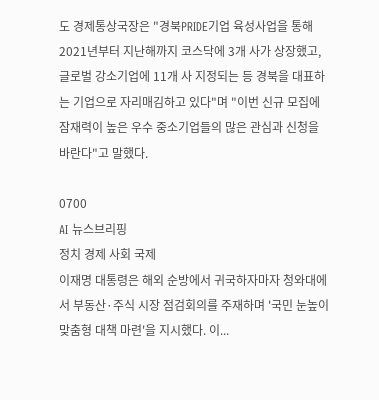도 경제통상국장은 "경북PRIDE기업 육성사업을 통해 2021년부터 지난해까지 코스닥에 3개 사가 상장했고, 글로벌 강소기업에 11개 사 지정되는 등 경북을 대표하는 기업으로 자리매김하고 있다"며 "이번 신규 모집에 잠재력이 높은 우수 중소기업들의 많은 관심과 신청을 바란다"고 말했다.

0700
AI 뉴스브리핑
정치 경제 사회 국제
이재명 대통령은 해외 순방에서 귀국하자마자 청와대에서 부동산·주식 시장 점검회의를 주재하며 '국민 눈높이 맞춤형 대책 마련'을 지시했다. 이...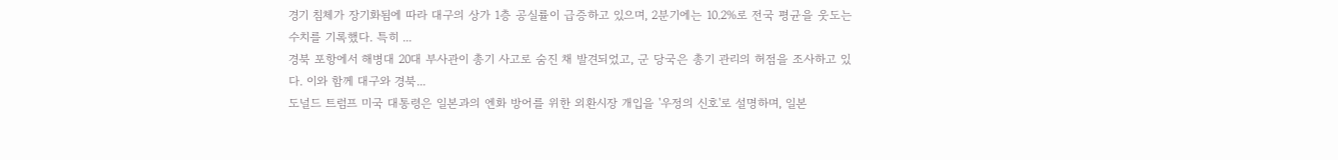경기 침체가 장기화됨에 따라 대구의 상가 1층 공실률이 급증하고 있으며, 2분기에는 10.2%로 전국 평균을 웃도는 수치를 기록했다. 특히 ...
경북 포항에서 해병대 20대 부사관이 총기 사고로 숨진 채 발견되었고, 군 당국은 총기 관리의 허점을 조사하고 있다. 이와 함께 대구와 경북...
도널드 트럼프 미국 대통령은 일본과의 엔화 방어를 위한 외환시장 개입을 '우정의 신호'로 설명하며, 일본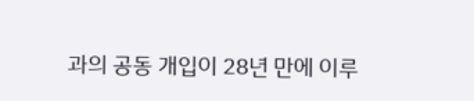과의 공동 개입이 28년 만에 이루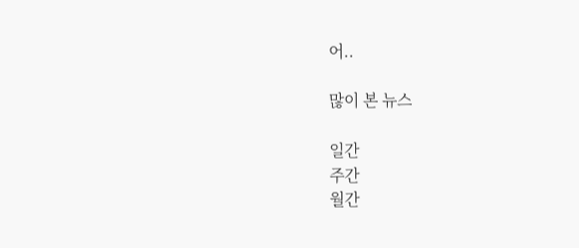어..

많이 본 뉴스

일간
주간
월간